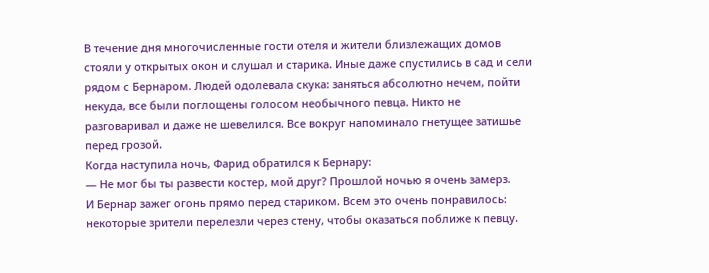В течение дня многочисленные гости отеля и жители близлежащих домов стояли у открытых окон и слушал и старика. Иные даже спустились в сад и сели рядом с Бернаром. Людей одолевала скука: заняться абсолютно нечем, пойти некуда, все были поглощены голосом необычного певца. Никто не разговаривал и даже не шевелился. Все вокруг напоминало гнетущее затишье перед грозой.
Когда наступила ночь, Фарид обратился к Бернару:
— Не мог бы ты развести костер, мой друг? Прошлой ночью я очень замерз.
И Бернар зажег огонь прямо перед стариком. Всем это очень понравилось: некоторые зрители перелезли через стену, чтобы оказаться поближе к певцу.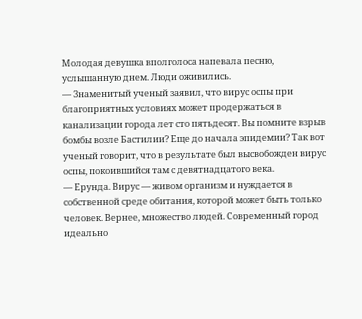Молодая девушка вполголоса напевала песню, услышанную днем. Люди оживились.
— Знаменитый ученый заявил, что вирус оспы при благоприятных условиях может продержаться в канализации города лет сто пятьдесят. Вы помните взрыв бомбы возле Бастилии? Еще до начала эпидемии? Так вот ученый говорит, что в результате был высвобожден вирус оспы, покоившийся там с девятнадцатого века.
— Ерунда. Вирус — живом организм и нуждается в собственной среде обитания, которой может быть только человек. Вернее, множество людей. Современный город идеально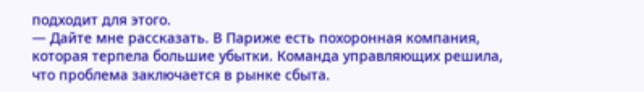подходит для этого.
— Дайте мне рассказать. В Париже есть похоронная компания, которая терпела большие убытки. Команда управляющих решила, что проблема заключается в рынке сбыта.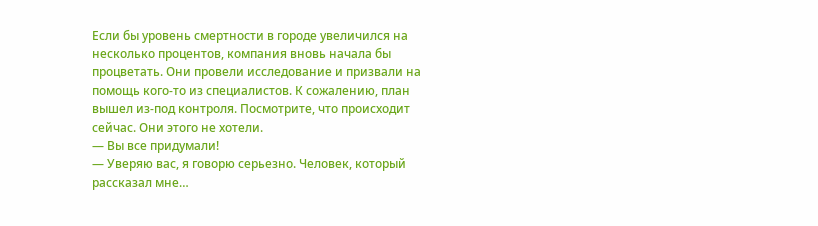Если бы уровень смертности в городе увеличился на несколько процентов, компания вновь начала бы процветать. Они провели исследование и призвали на помощь кого-то из специалистов. К сожалению, план вышел из-под контроля. Посмотрите, что происходит сейчас. Они этого не хотели.
— Вы все придумали!
— Уверяю вас, я говорю серьезно. Человек, который рассказал мне…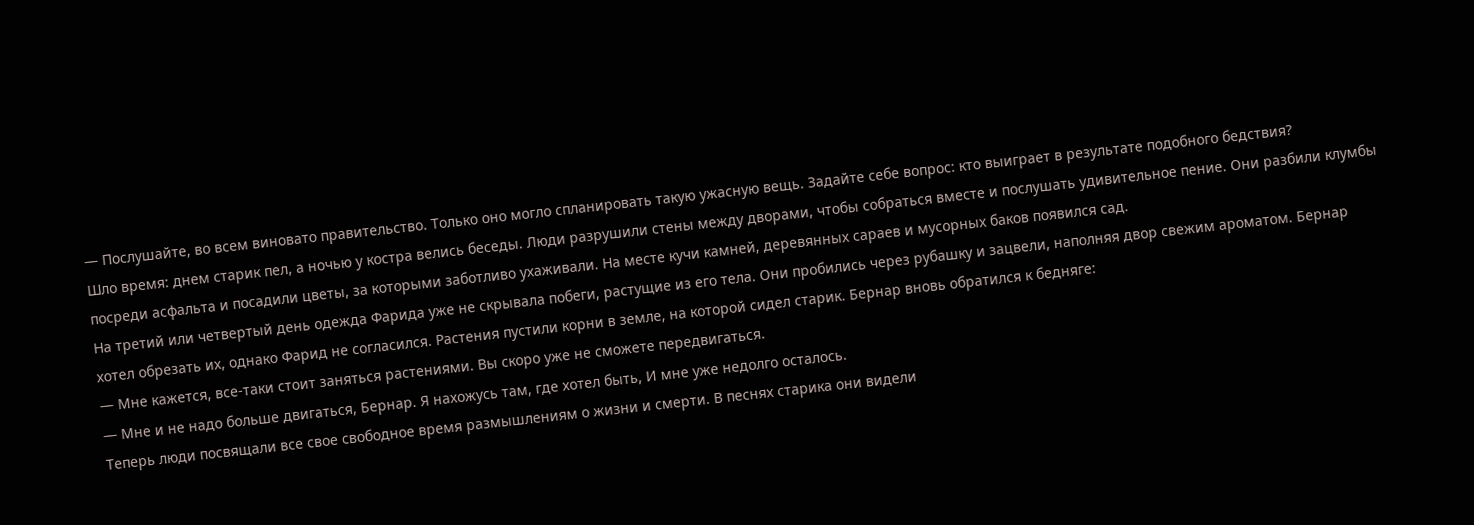— Послушайте, во всем виновато правительство. Только оно могло спланировать такую ужасную вещь. Задайте себе вопрос: кто выиграет в результате подобного бедствия?
Шло время: днем старик пел, а ночью у костра велись беседы. Люди разрушили стены между дворами, чтобы собраться вместе и послушать удивительное пение. Они разбили клумбы посреди асфальта и посадили цветы, за которыми заботливо ухаживали. На месте кучи камней, деревянных сараев и мусорных баков появился сад.
На третий или четвертый день одежда Фарида уже не скрывала побеги, растущие из его тела. Они пробились через рубашку и зацвели, наполняя двор свежим ароматом. Бернар хотел обрезать их, однако Фарид не согласился. Растения пустили корни в земле, на которой сидел старик. Бернар вновь обратился к бедняге:
— Мне кажется, все-таки стоит заняться растениями. Вы скоро уже не сможете передвигаться.
— Мне и не надо больше двигаться, Бернар. Я нахожусь там, где хотел быть, И мне уже недолго осталось.
Теперь люди посвящали все свое свободное время размышлениям о жизни и смерти. В песнях старика они видели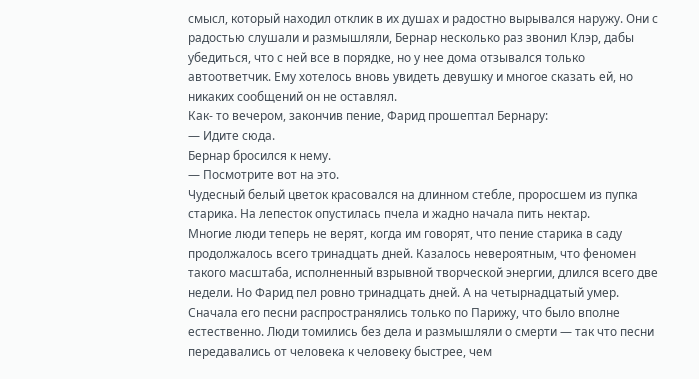смысл, который находил отклик в их душах и радостно вырывался наружу. Они с радостью слушали и размышляли, Бернар несколько раз звонил Клэр, дабы убедиться, что с ней все в порядке, но у нее дома отзывался только автоответчик. Ему хотелось вновь увидеть девушку и многое сказать ей, но никаких сообщений он не оставлял.
Как- то вечером, закончив пение, Фарид прошептал Бернару:
— Идите сюда.
Бернар бросился к нему.
— Посмотрите вот на это.
Чудесный белый цветок красовался на длинном стебле, проросшем из пупка старика. На лепесток опустилась пчела и жадно начала пить нектар.
Многие люди теперь не верят, когда им говорят, что пение старика в саду продолжалось всего тринадцать дней. Казалось невероятным, что феномен такого масштаба, исполненный взрывной творческой энергии, длился всего две недели. Но Фарид пел ровно тринадцать дней. А на четырнадцатый умер.
Сначала его песни распространялись только по Парижу, что было вполне естественно. Люди томились без дела и размышляли о смерти — так что песни передавались от человека к человеку быстрее, чем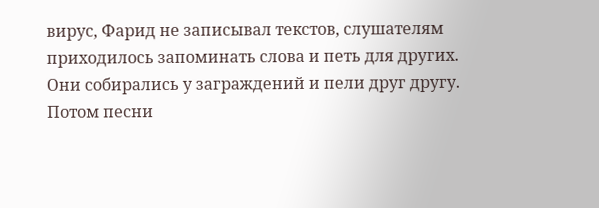вирус, Фарид не записывал текстов, слушателям приходилось запоминать слова и петь для других. Они собирались у заграждений и пели друг другу. Потом песни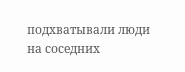подхватывали люди на соседних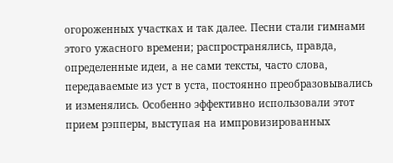огороженных участках и так далее. Песни стали гимнами этого ужасного времени; распространялись, правда, определенные идеи, а не сами тексты, часто слова, передаваемые из уст в уста, постоянно преобразовывались и изменялись. Особенно эффективно использовали этот прием рэпперы, выступая на импровизированных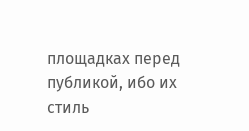площадках перед публикой, ибо их стиль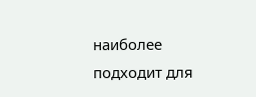наиболее подходит для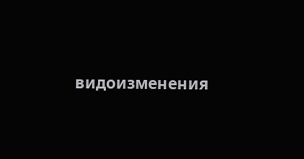видоизменения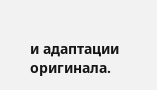и адаптации оригинала.